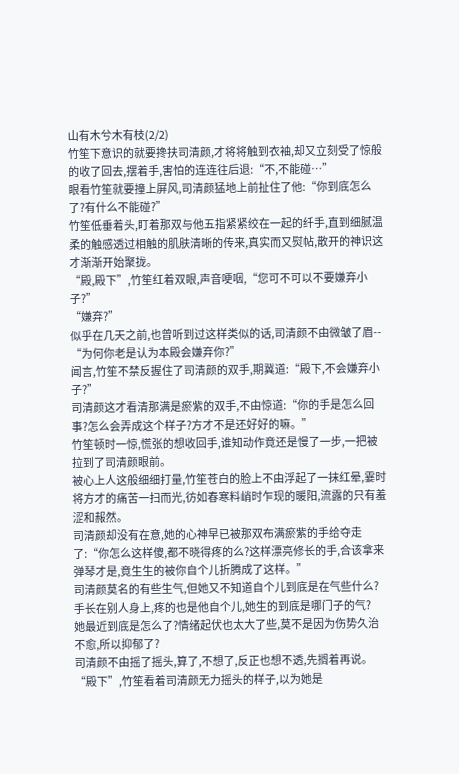山有木兮木有枝(2/2)
竹笙下意识的就要搀扶司清颜,才将将触到衣袖,却又立刻受了惊般的收了回去,摆着手,害怕的连连往后退:“不,不能碰…”
眼看竹笙就要撞上屏风,司清颜猛地上前扯住了他:“你到底怎么了?有什么不能碰?”
竹笙低垂着头,盯着那双与他五指紧紧绞在一起的纤手,直到细腻温柔的触感透过相触的肌肤清晰的传来,真实而又熨帖,散开的神识这才渐渐开始聚拢。
“殿,殿下”,竹笙红着双眼,声音哽咽,“您可不可以不要嫌弃小子?”
“嫌弃?”
似乎在几天之前,也曾听到过这样类似的话,司清颜不由微皱了眉--
“为何你老是认为本殿会嫌弃你?”
闻言,竹笙不禁反握住了司清颜的双手,期冀道:“殿下,不会嫌弃小子?”
司清颜这才看清那满是瘀紫的双手,不由惊道:“你的手是怎么回事?怎么会弄成这个样子?方才不是还好好的嘛。”
竹笙顿时一惊,慌张的想收回手,谁知动作竟还是慢了一步,一把被拉到了司清颜眼前。
被心上人这般细细打量,竹笙苍白的脸上不由浮起了一抹红晕,霎时将方才的痛苦一扫而光,彷如春寒料峭时乍现的暖阳,流露的只有羞涩和赧然。
司清颜却没有在意,她的心神早已被那双布满瘀紫的手给夺走了:“你怎么这样傻,都不晓得疼的么?这样漂亮修长的手,合该拿来弹琴才是,竟生生的被你自个儿折腾成了这样。”
司清颜莫名的有些生气,但她又不知道自个儿到底是在气些什么?手长在别人身上,疼的也是他自个儿,她生的到底是哪门子的气?
她最近到底是怎么了?情绪起伏也太大了些,莫不是因为伤势久治不愈,所以抑郁了?
司清颜不由摇了摇头,算了,不想了,反正也想不透,先搁着再说。
“殿下”,竹笙看着司清颜无力摇头的样子,以为她是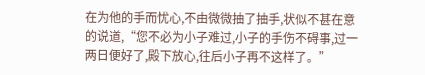在为他的手而忧心,不由微微抽了抽手,状似不甚在意的说道,“您不必为小子难过,小子的手伤不碍事,过一两日便好了,殿下放心,往后小子再不这样了。”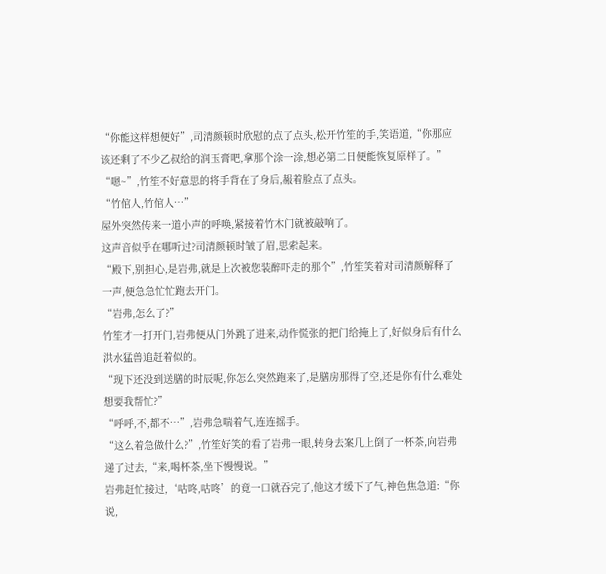“你能这样想便好”,司清颜顿时欣慰的点了点头,松开竹笙的手,笑语道,“你那应该还剩了不少乙叔给的润玉膏吧,拿那个涂一涂,想必第二日便能恢复原样了。”
“嗯~”,竹笙不好意思的将手背在了身后,赧着脸点了点头。
“竹倌人,竹倌人…”
屋外突然传来一道小声的呼唤,紧接着竹木门就被敲响了。
这声音似乎在哪听过?司清颜顿时皱了眉,思索起来。
“殿下,别担心,是岩弗,就是上次被您装醉吓走的那个”,竹笙笑着对司清颜解释了一声,便急急忙忙跑去开门。
“岩弗,怎么了?”
竹笙才一打开门,岩弗便从门外跳了进来,动作慌张的把门给掩上了,好似身后有什么洪水猛兽追赶着似的。
“现下还没到送膳的时辰呢,你怎么突然跑来了,是膳房那得了空,还是你有什么难处想要我帮忙?”
“呼呼,不,都不…”,岩弗急喘着气,连连摇手。
“这么着急做什么?”,竹笙好笑的看了岩弗一眼,转身去案几上倒了一杯茶,向岩弗递了过去,“来,喝杯茶,坐下慢慢说。”
岩弗赶忙接过,‘咕咚,咕咚’的竟一口就吞完了,他这才缓下了气,神色焦急道:“你说,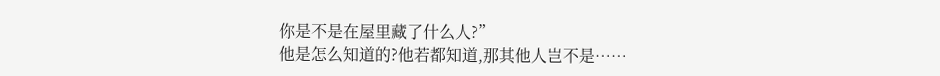你是不是在屋里藏了什么人?”
他是怎么知道的?他若都知道,那其他人岂不是……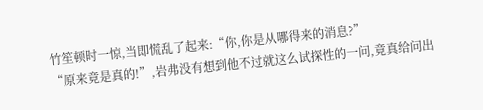竹笙顿时一惊,当即慌乱了起来:“你,你是从哪得来的消息?”
“原来竟是真的!”,岩弗没有想到他不过就这么试探性的一问,竟真给问出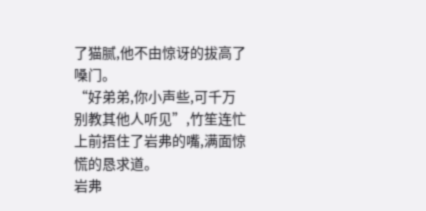了猫腻,他不由惊讶的拔高了嗓门。
“好弟弟,你小声些,可千万别教其他人听见”,竹笙连忙上前捂住了岩弗的嘴,满面惊慌的恳求道。
岩弗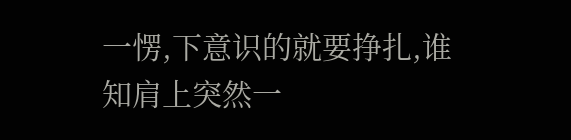一愣,下意识的就要挣扎,谁知肩上突然一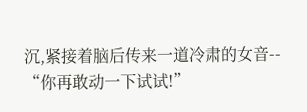沉,紧接着脑后传来一道冷肃的女音--
“你再敢动一下试试!”